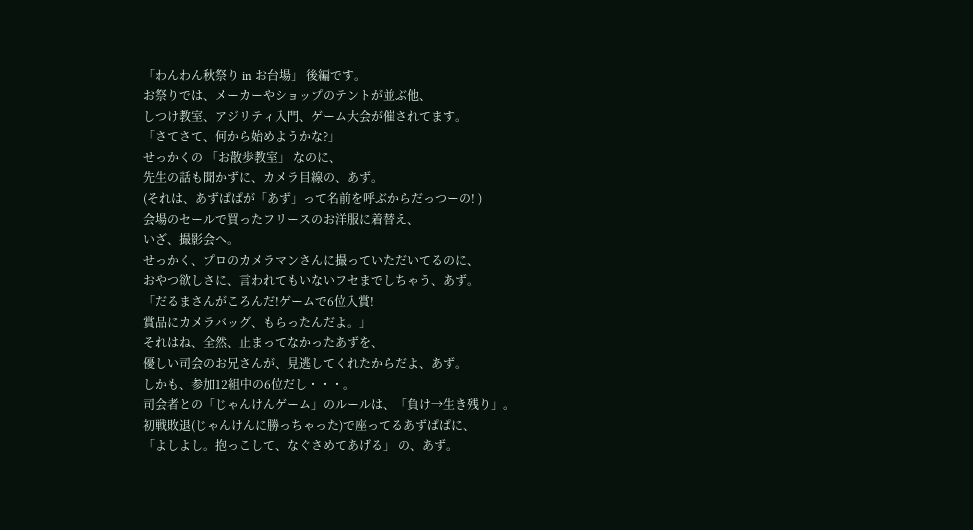「わんわん秋祭り in お台場」 後編です。
お祭りでは、メーカーやショップのテントが並ぶ他、
しつけ教室、アジリティ入門、ゲーム大会が催されてます。
「さてさて、何から始めようかな?」
せっかくの 「お散歩教室」 なのに、
先生の話も聞かずに、カメラ目線の、あず。
(それは、あずぱぱが「あず」って名前を呼ぶからだっつーの! )
会場のセールで買ったフリースのお洋服に着替え、
いざ、撮影会へ。
せっかく、プロのカメラマンさんに撮っていただいてるのに、
おやつ欲しさに、言われてもいないフセまでしちゃう、あず。
「だるまさんがころんだ!ゲームで6位入賞!
賞品にカメラバッグ、もらったんだよ。」
それはね、全然、止まってなかったあずを、
優しい司会のお兄さんが、見逃してくれたからだよ、あず。
しかも、参加12組中の6位だし・・・。
司会者との「じゃんけんゲーム」のルールは、「負け→生き残り」。
初戦敗退(じゃんけんに勝っちゃった)で座ってるあずぱぱに、
「よしよし。抱っこして、なぐさめてあげる」 の、あず。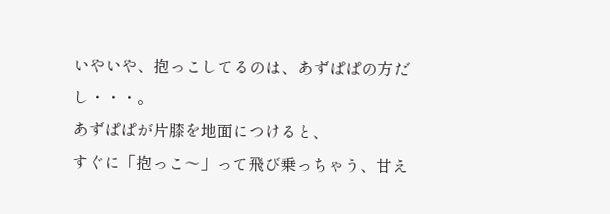いやいや、抱っこしてるのは、あずぱぱの方だし・・・。
あずぱぱが片膝を地面につけると、
すぐに「抱っこ〜」って飛び乗っちゃう、甘え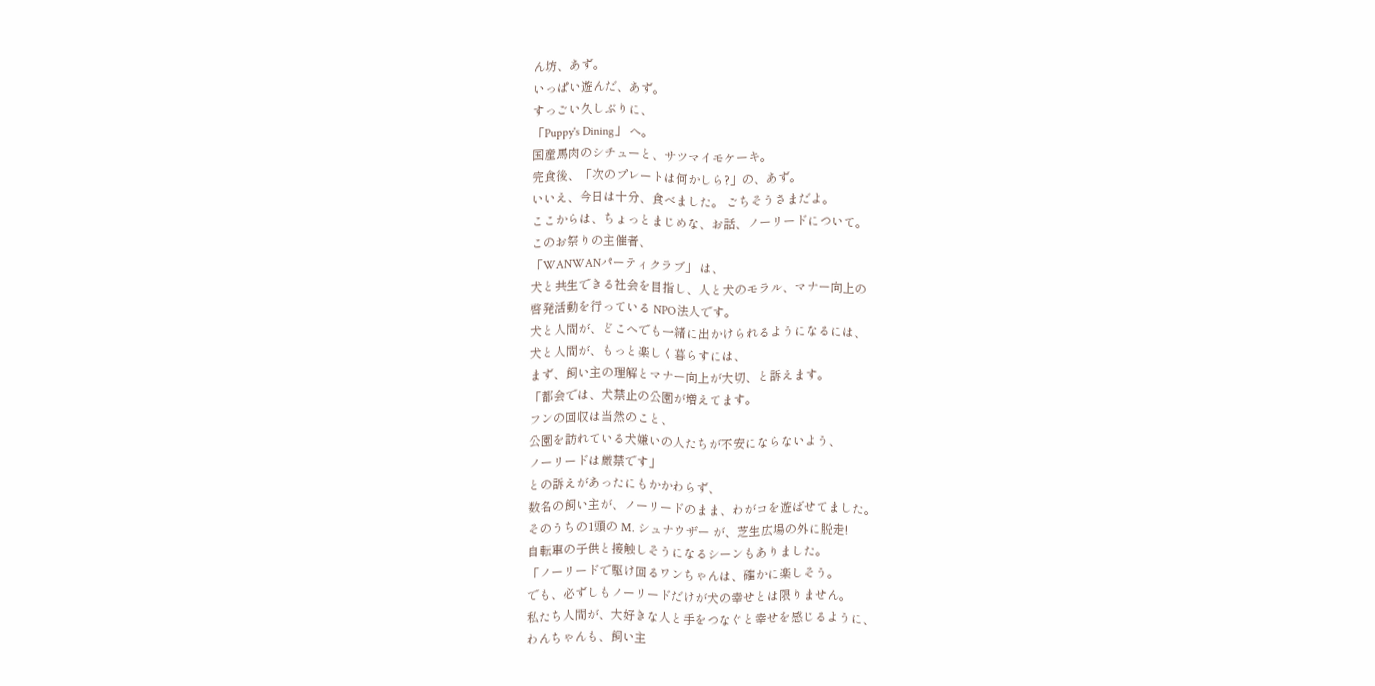ん坊、あず。
いっぱい遊んだ、あず。
すっごい久しぶりに、
「Puppy's Dining」 へ。
国産馬肉のシチューと、サツマイモケーキ。
完食後、「次のプレートは何かしら?」の、あず。
いいえ、今日は十分、食べました。 ごちそうさまだよ。
ここからは、ちょっとまじめな、お話、ノーリードについて。
このお祭りの主催者、
「WANWANパーティクラブ」 は、
犬と共生できる社会を目指し、人と犬のモラル、マナー向上の
啓発活動を行っている NPO法人です。
犬と人間が、どこへでも一緒に出かけられるようになるには、
犬と人間が、もっと楽しく暮らすには、
まず、飼い主の理解とマナー向上が大切、と訴えます。
「都会では、犬禁止の公園が増えてます。
フンの回収は当然のこと、
公園を訪れている犬嫌いの人たちが不安にならないよう、
ノーリードは厳禁です」
との訴えがあったにもかかわらず、
数名の飼い主が、ノーリードのまま、わがコを遊ばせてました。
そのうちの1頭の M. シュナウザー が、芝生広場の外に脱走!
自転車の子供と接触しそうになるシーンもありました。
「ノーリードで駆け回るワンちゃんは、確かに楽しそう。
でも、必ずしもノーリードだけが犬の幸せとは限りません。
私たち人間が、大好きな人と手をつなぐと幸せを感じるように、
わんちゃんも、飼い主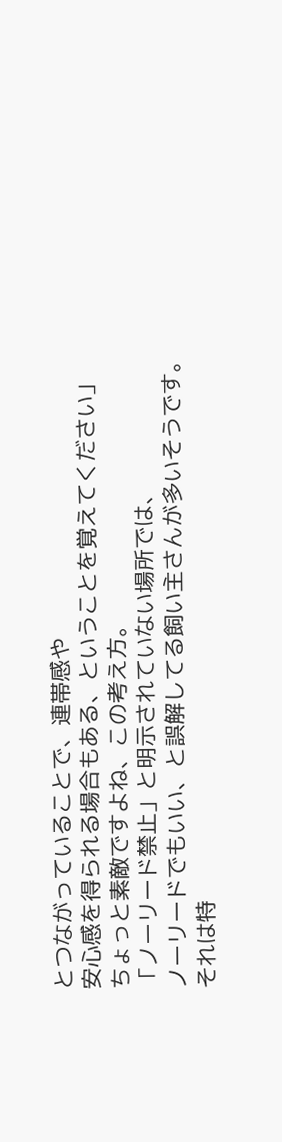とつながっていることで、連帯感や
安心感を得られる場合もある、ということを覚えてください」
ちょっと素敵ですよね、この考え方。
「ノーリード禁止」と明示されていない場所では、
ノーリードでもいい、と誤解してる飼い主さんが多いそうです。
それは特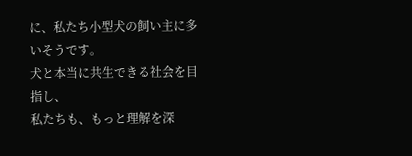に、私たち小型犬の飼い主に多いそうです。
犬と本当に共生できる社会を目指し、
私たちも、もっと理解を深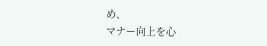め、
マナー向上を心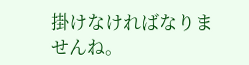掛けなければなりませんね。